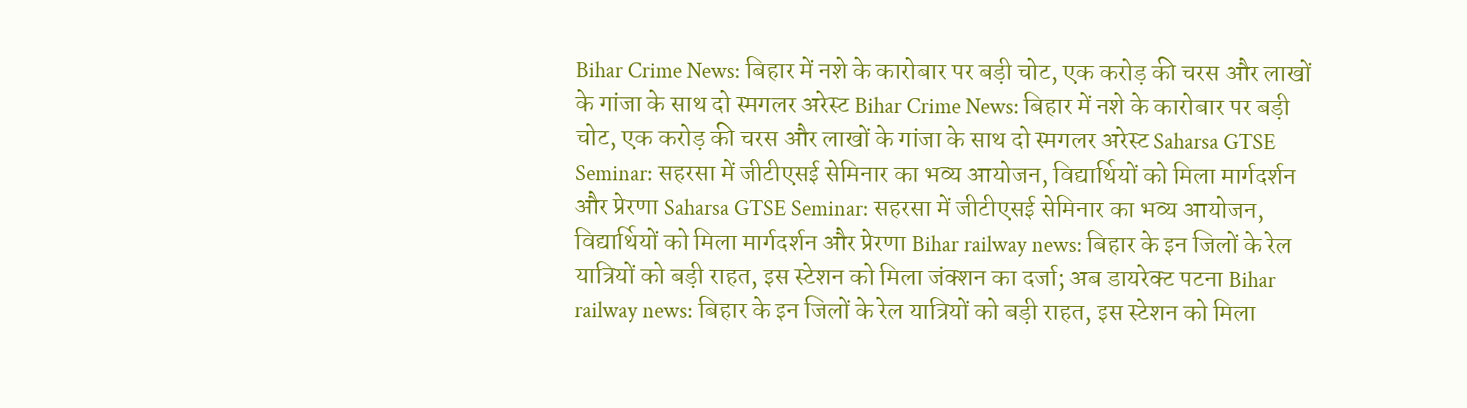Bihar Crime News: बिहार में नशे के कारोबार पर बड़ी चोट, एक करोड़ की चरस और लाखों के गांजा के साथ दो स्मगलर अरेस्ट Bihar Crime News: बिहार में नशे के कारोबार पर बड़ी चोट, एक करोड़ की चरस और लाखों के गांजा के साथ दो स्मगलर अरेस्ट Saharsa GTSE Seminar: सहरसा में जीटीएसई सेमिनार का भव्य आयोजन, विद्यार्थियों को मिला मार्गदर्शन और प्रेरणा Saharsa GTSE Seminar: सहरसा में जीटीएसई सेमिनार का भव्य आयोजन, विद्यार्थियों को मिला मार्गदर्शन और प्रेरणा Bihar railway news: बिहार के इन जिलों के रेल यात्रियों को बड़ी राहत, इस स्टेशन को मिला जंक्शन का दर्जा; अब डायरेक्ट पटना Bihar railway news: बिहार के इन जिलों के रेल यात्रियों को बड़ी राहत, इस स्टेशन को मिला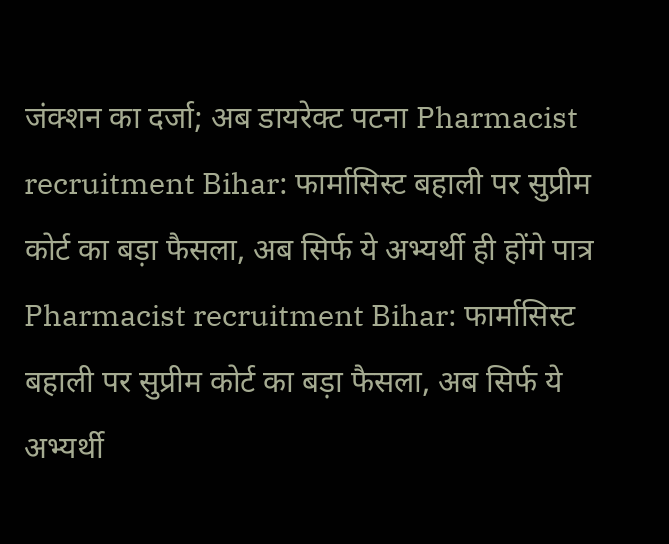जंक्शन का दर्जा; अब डायरेक्ट पटना Pharmacist recruitment Bihar: फार्मासिस्ट बहाली पर सुप्रीम कोर्ट का बड़ा फैसला, अब सिर्फ ये अभ्यर्थी ही होंगे पात्र Pharmacist recruitment Bihar: फार्मासिस्ट बहाली पर सुप्रीम कोर्ट का बड़ा फैसला, अब सिर्फ ये अभ्यर्थी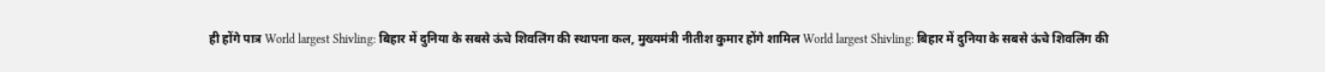ही होंगे पात्र World largest Shivling: बिहार में दुनिया के सबसे ऊंचे शिवलिंग की स्थापना कल, मुख्यमंत्री नीतीश कुमार होंगे शामिल World largest Shivling: बिहार में दुनिया के सबसे ऊंचे शिवलिंग की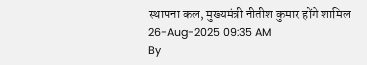स्थापना कल, मुख्यमंत्री नीतीश कुमार होंगे शामिल
26-Aug-2025 09:35 AM
By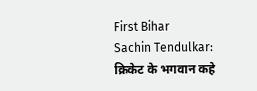First Bihar
Sachin Tendulkar: क्रिकेट के भगवान कहे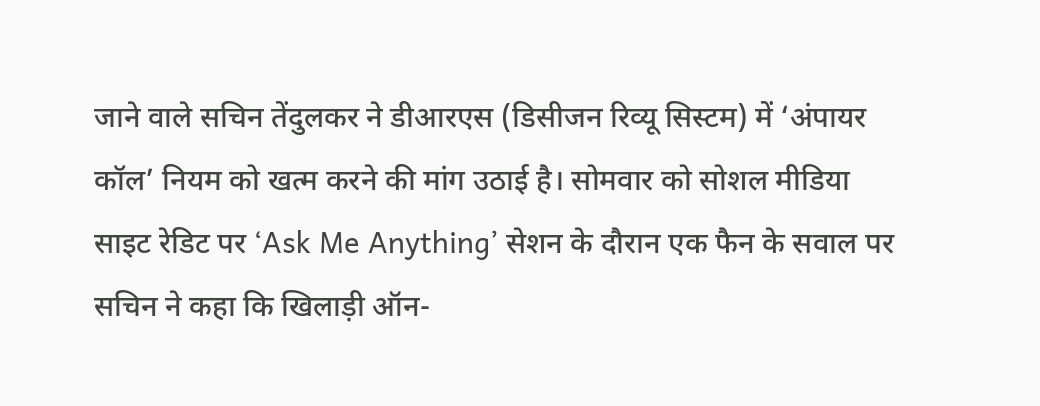जाने वाले सचिन तेंदुलकर ने डीआरएस (डिसीजन रिव्यू सिस्टम) में ‘अंपायर कॉल’ नियम को खत्म करने की मांग उठाई है। सोमवार को सोशल मीडिया साइट रेडिट पर ‘Ask Me Anything’ सेशन के दौरान एक फैन के सवाल पर सचिन ने कहा कि खिलाड़ी ऑन-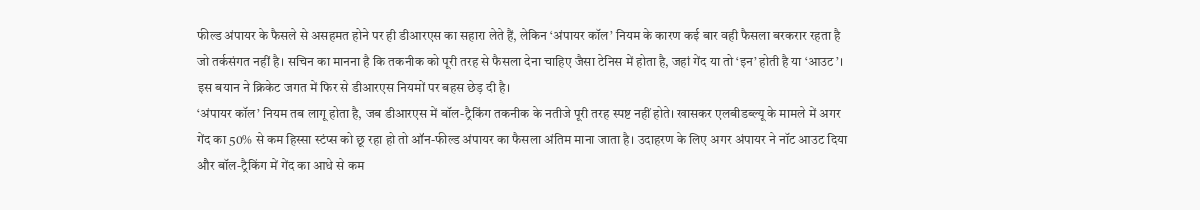फील्ड अंपायर के फैसले से असहमत होने पर ही डीआरएस का सहारा लेते हैं, लेकिन ‘अंपायर कॉल’ नियम के कारण कई बार वही फैसला बरकरार रहता है जो तर्कसंगत नहीं है। सचिन का मानना है कि तकनीक को पूरी तरह से फैसला देना चाहिए जैसा टेनिस में होता है, जहां गेंद या तो ‘इन’ होती है या ‘आउट’। इस बयान ने क्रिकेट जगत में फिर से डीआरएस नियमों पर बहस छेड़ दी है।
‘अंपायर कॉल’ नियम तब लागू होता है, जब डीआरएस में बॉल-ट्रैकिंग तकनीक के नतीजे पूरी तरह स्पष्ट नहीं होते। खासकर एलबीडब्ल्यू के मामले में अगर गेंद का 50% से कम हिस्सा स्टंप्स को छू रहा हो तो ऑन-फील्ड अंपायर का फैसला अंतिम माना जाता है। उदाहरण के लिए अगर अंपायर ने नॉट आउट दिया और बॉल-ट्रैकिंग में गेंद का आधे से कम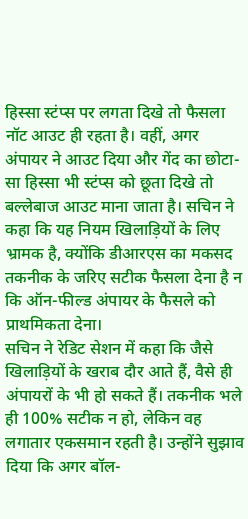हिस्सा स्टंप्स पर लगता दिखे तो फैसला नॉट आउट ही रहता है। वहीं, अगर अंपायर ने आउट दिया और गेंद का छोटा-सा हिस्सा भी स्टंप्स को छूता दिखे तो बल्लेबाज आउट माना जाता है। सचिन ने कहा कि यह नियम खिलाड़ियों के लिए भ्रामक है, क्योंकि डीआरएस का मकसद तकनीक के जरिए सटीक फैसला देना है न कि ऑन-फील्ड अंपायर के फैसले को प्राथमिकता देना।
सचिन ने रेडिट सेशन में कहा कि जैसे खिलाड़ियों के खराब दौर आते हैं, वैसे ही अंपायरों के भी हो सकते हैं। तकनीक भले ही 100% सटीक न हो, लेकिन वह लगातार एकसमान रहती है। उन्होंने सुझाव दिया कि अगर बॉल-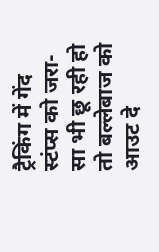ट्रैकिंग में गेंद स्टंप्स को जरा-सा भी छू रही हो तो बल्लेबाज को आउट दे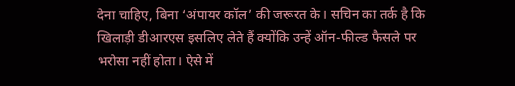देना चाहिए, बिना ‘अंपायर कॉल’ की जरूरत के। सचिन का तर्क है कि खिलाड़ी डीआरएस इसलिए लेते हैं क्योंकि उन्हें ऑन-फील्ड फैसले पर भरोसा नहीं होता। ऐसे में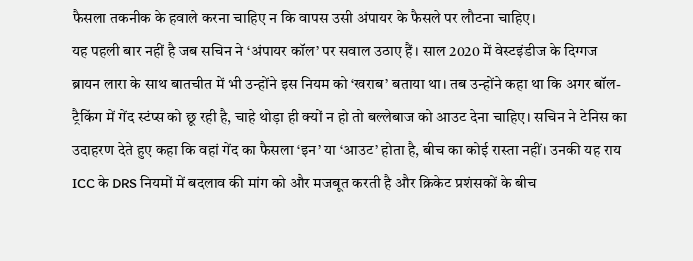फैसला तकनीक के हवाले करना चाहिए न कि वापस उसी अंपायर के फैसले पर लौटना चाहिए।
यह पहली बार नहीं है जब सचिन ने ‘अंपायर कॉल’ पर सवाल उठाए हैं। साल 2020 में वेस्टइंडीज के दिग्गज ब्रायन लारा के साथ बातचीत में भी उन्होंने इस नियम को ‘खराब’ बताया था। तब उन्होंने कहा था कि अगर बॉल-ट्रैकिंग में गेंद स्टंप्स को छू रही है, चाहे थोड़ा ही क्यों न हो तो बल्लेबाज को आउट देना चाहिए। सचिन ने टेनिस का उदाहरण देते हुए कहा कि वहां गेंद का फैसला ‘इन’ या ‘आउट’ होता है, बीच का कोई रास्ता नहीं। उनकी यह राय ICC के DRS नियमों में बदलाव की मांग को और मजबूत करती है और क्रिकेट प्रशंसकों के बीच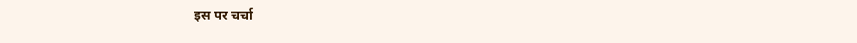इस पर चर्चा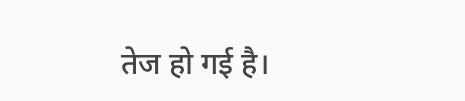तेज हो गई है।